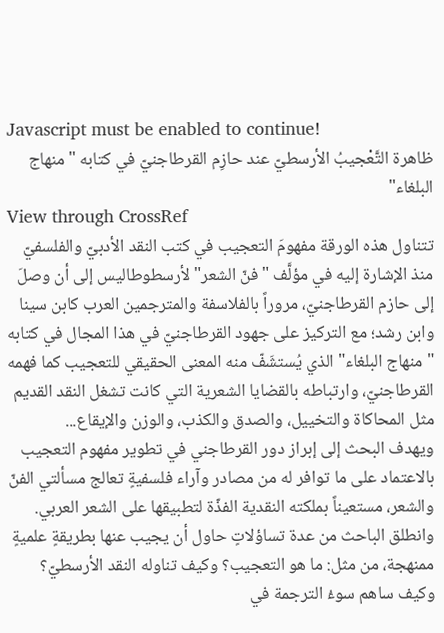Javascript must be enabled to continue!
ظاهرة التَّعْجيبُ الأرسطيّ عند حازِم القرطاجنيّ في كتابه "منهاج البلغاء"
View through CrossRef
تتناول هذه الورقة مفهومَ التعجيب في كتب النقد الأدبيّ والفلسفيّ منذ الإشارة إليه في مؤلَّف "فنّ الشعر" لأرسطوطاليس إلى أن وصلَ إلى حازم القرطاجنيّ، مروراً بالفلاسفة والمترجمين العرب كابن سينا وابن رشد؛ مع التركيز على جهود القرطاجنيّ في هذا المجال في كتابه "منهاج البلغاء" الذي يُستشَفّ منه المعنى الحقيقي للتعجيب كما فهمه القرطاجنيّ، وارتباطه بالقضايا الشعرية التي كانت تشغل النقد القديم مثل المحاكاة والتخييل، والصدق والكذب، والوزن والإيقاع...
ويهدف البحث إلى إبراز دور القرطاجني في تطوير مفهوم التعجيب بالاعتماد على ما توافر له من مصادر وآراء فلسفيةٍ تعالج مسألتي الفنّ والشعر، مستعيناً بملكته النقدية الفذّة لتطبيقها على الشعر العربي.
وانطلق الباحث من عدة تساؤلاتٍ حاول أن يجيب عنها بطريقةٍ علميةٍ ممنهجة، من مثل: ما هو التعجيب؟ وكيف تناوله النقد الأرسطيّ؟ وكيف ساهم سوءُ الترجمة في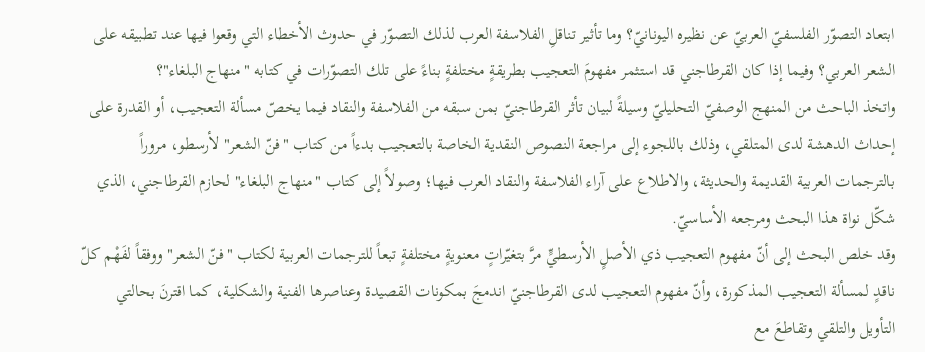ابتعاد التصوّر الفلسفيّ العربيّ عن نظيره اليونانيّ؟ وما تأثير تناقلِ الفلاسفة العرب لذلك التصوّر في حدوث الأخطاء التي وقعوا فيها عند تطبيقه على الشعر العربي؟ وفيما إذا كان القرطاجني قد استثمر مفهومَ التعجيب بطريقةٍ مختلفةٍ بناءً على تلك التصوّرات في كتابه "منهاج البلغاء"؟
واتخذ الباحث من المنهج الوصفيّ التحليليّ وسيلةً لبيان تأثر القرطاجنيّ بمن سبقه من الفلاسفة والنقاد فيما يخصّ مسألة التعجيب، أو القدرة على إحداث الدهشة لدى المتلقي، وذلك باللجوء إلى مراجعة النصوص النقدية الخاصة بالتعجيب بدءاً من كتاب "فنّ الشعر" لأرسطو، مروراً بالترجمات العربية القديمة والحديثة، والاطلاع على آراء الفلاسفة والنقاد العرب فيها؛ وصولاً إلى كتاب "منهاج البلغاء" لحازم القرطاجني، الذي شكّل نواة هذا البحث ومرجعه الأساسيّ.
وقد خلص البحث إلى أنّ مفهوم التعجيب ذي الأصلٍ الأرسطيٍّ مرَّ بتغيّراتٍ معنويةٍ مختلفةٍ تبعاً للترجمات العربية لكتاب "فنّ الشعر" ووفقاً لفَهْم كلّ ناقدٍ لمسألة التعجيب المذكورة، وأنّ مفهوم التعجيب لدى القرطاجنيّ اندمجَ بمكونات القصيدة وعناصرها الفنية والشكلية، كما اقترنَ بحالتي التأويل والتلقي وتقاطعَ مع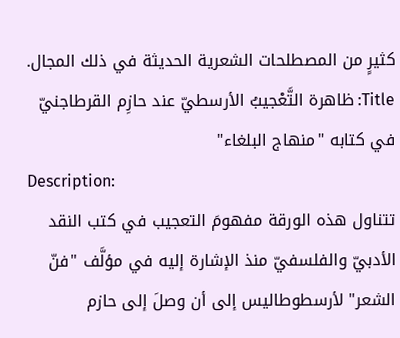كثيرٍ من المصطلحات الشعرية الحديثة في ذلك المجال.
Title: ظاهرة التَّعْجيبُ الأرسطيّ عند حازِم القرطاجنيّ في كتابه "منهاج البلغاء"
Description:
تتناول هذه الورقة مفهومَ التعجيب في كتب النقد الأدبيّ والفلسفيّ منذ الإشارة إليه في مؤلَّف "فنّ الشعر" لأرسطوطاليس إلى أن وصلَ إلى حازم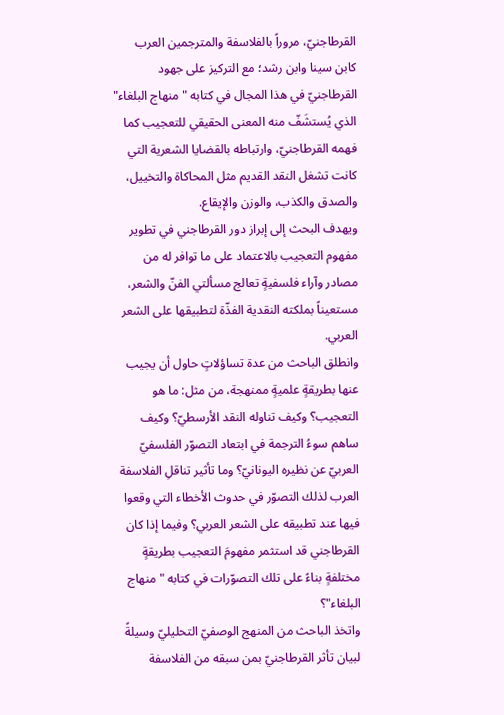القرطاجنيّ، مروراً بالفلاسفة والمترجمين العرب كابن سينا وابن رشد؛ مع التركيز على جهود القرطاجنيّ في هذا المجال في كتابه "منهاج البلغاء" الذي يُستشَفّ منه المعنى الحقيقي للتعجيب كما فهمه القرطاجنيّ، وارتباطه بالقضايا الشعرية التي كانت تشغل النقد القديم مثل المحاكاة والتخييل، والصدق والكذب، والوزن والإيقاع.
ويهدف البحث إلى إبراز دور القرطاجني في تطوير مفهوم التعجيب بالاعتماد على ما توافر له من مصادر وآراء فلسفيةٍ تعالج مسألتي الفنّ والشعر، مستعيناً بملكته النقدية الفذّة لتطبيقها على الشعر العربي.
وانطلق الباحث من عدة تساؤلاتٍ حاول أن يجيب عنها بطريقةٍ علميةٍ ممنهجة، من مثل: ما هو التعجيب؟ وكيف تناوله النقد الأرسطيّ؟ وكيف ساهم سوءُ الترجمة في ابتعاد التصوّر الفلسفيّ العربيّ عن نظيره اليونانيّ؟ وما تأثير تناقلِ الفلاسفة العرب لذلك التصوّر في حدوث الأخطاء التي وقعوا فيها عند تطبيقه على الشعر العربي؟ وفيما إذا كان القرطاجني قد استثمر مفهومَ التعجيب بطريقةٍ مختلفةٍ بناءً على تلك التصوّرات في كتابه "منهاج البلغاء"؟
واتخذ الباحث من المنهج الوصفيّ التحليليّ وسيلةً لبيان تأثر القرطاجنيّ بمن سبقه من الفلاسفة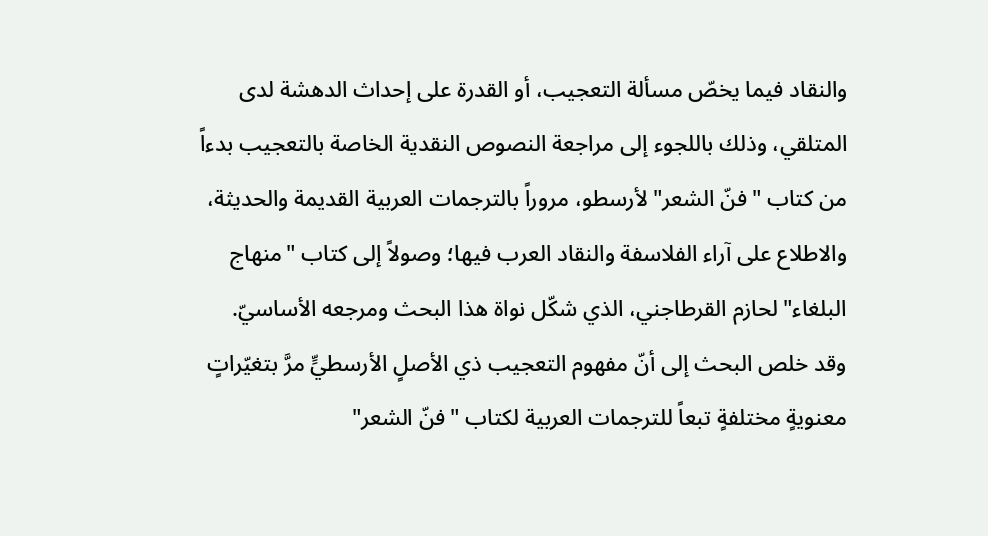والنقاد فيما يخصّ مسألة التعجيب، أو القدرة على إحداث الدهشة لدى المتلقي، وذلك باللجوء إلى مراجعة النصوص النقدية الخاصة بالتعجيب بدءاً من كتاب "فنّ الشعر" لأرسطو، مروراً بالترجمات العربية القديمة والحديثة، والاطلاع على آراء الفلاسفة والنقاد العرب فيها؛ وصولاً إلى كتاب "منهاج البلغاء" لحازم القرطاجني، الذي شكّل نواة هذا البحث ومرجعه الأساسيّ.
وقد خلص البحث إلى أنّ مفهوم التعجيب ذي الأصلٍ الأرسطيٍّ مرَّ بتغيّراتٍ معنويةٍ مختلفةٍ تبعاً للترجمات العربية لكتاب "فنّ الشعر"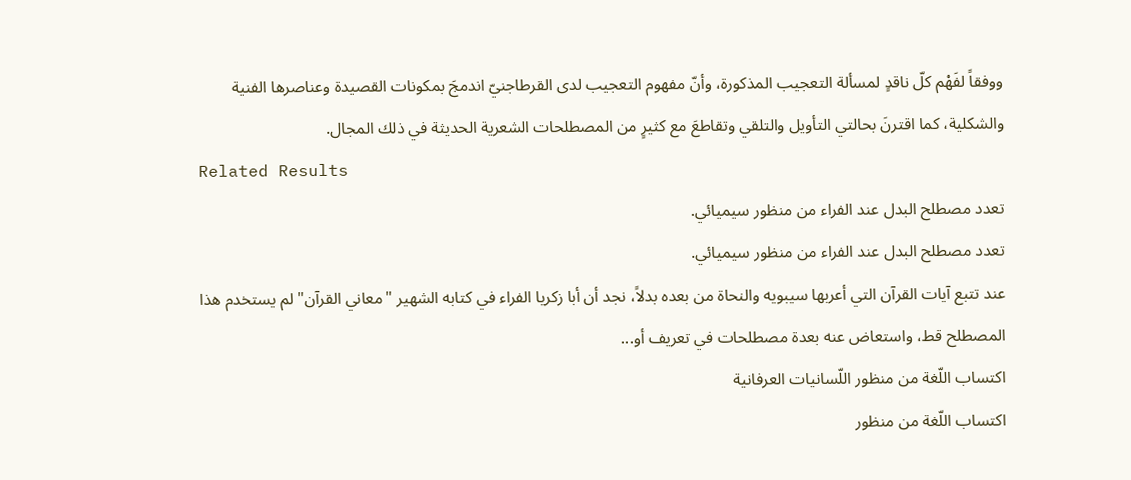ووفقاً لفَهْم كلّ ناقدٍ لمسألة التعجيب المذكورة، وأنّ مفهوم التعجيب لدى القرطاجنيّ اندمجَ بمكونات القصيدة وعناصرها الفنية والشكلية، كما اقترنَ بحالتي التأويل والتلقي وتقاطعَ مع كثيرٍ من المصطلحات الشعرية الحديثة في ذلك المجال.
Related Results
تعدد مصطلح البدل عند الفراء من منظور سيميائي.
تعدد مصطلح البدل عند الفراء من منظور سيميائي.
عند تتبع آيات القرآن التي أعربها سيبويه والنحاة من بعده بدلاً، نجد أن أبا زكريا الفراء في كتابه الشهير "معاني القرآن" لم يستخدم هذا المصطلح قط، واستعاض عنه بعدة مصطلحات في تعريف أو...
اكتساب اللّغة من منظور اللّسانيات العرفانية
اكتساب اللّغة من منظور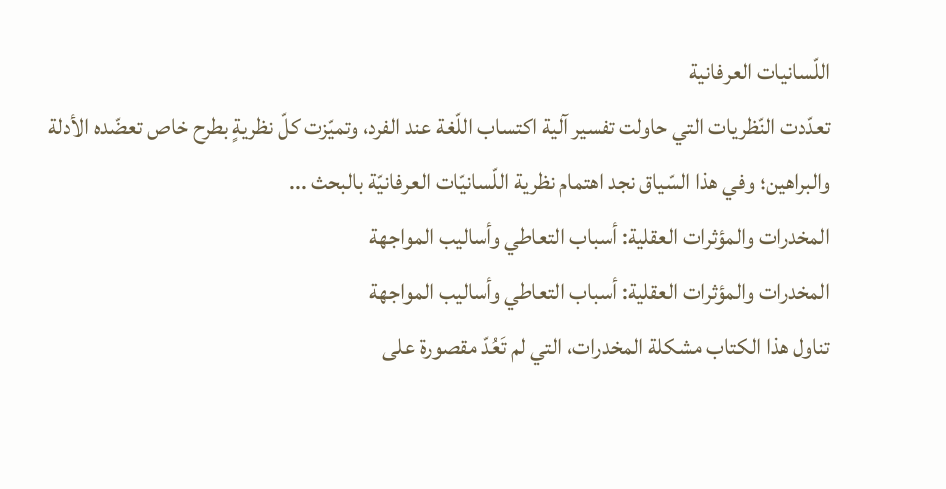اللّسانيات العرفانية
تعدّدت النّظريات التي حاولت تفسير آلية اكتساب اللّغة عند الفرد، وتميّزت كلّ نظريةٍ بطرح خاص تعضّده الأدلة والبراهين؛ وفي هذا السّياق نجد اهتمام نظرية اللّسانيّات العرفانيّة بالبحث ...
المخدرات والمؤثرات العقلية: أسباب التعاطي وأساليب المواجهة
المخدرات والمؤثرات العقلية: أسباب التعاطي وأساليب المواجهة
تناول هذا الكتاب مشكلة المخدرات، التي لم تَعُدّ مقصورة على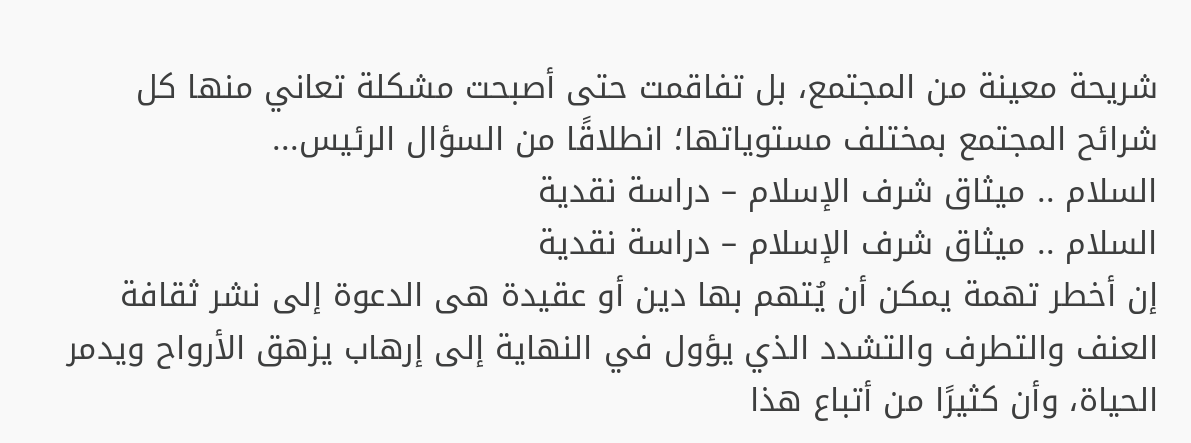شريحة معينة من المجتمع، بل تفاقمت حتى أصبحت مشكلة تعاني منها كل شرائح المجتمع بمختلف مستوياتها؛ انطلاقًا من السؤال الرئيس...
السلام .. ميثاق شرف الإسلام – دراسة نقدية
السلام .. ميثاق شرف الإسلام – دراسة نقدية
إن أخطر تهمة يمكن أن يُتهم بها دين أو عقيدة هى الدعوة إلى نشر ثقافة العنف والتطرف والتشدد الذي يؤول في النهاية إلى إرهاب يزهق الأرواح ويدمر الحياة، وأن كثيرًا من أتباع هذا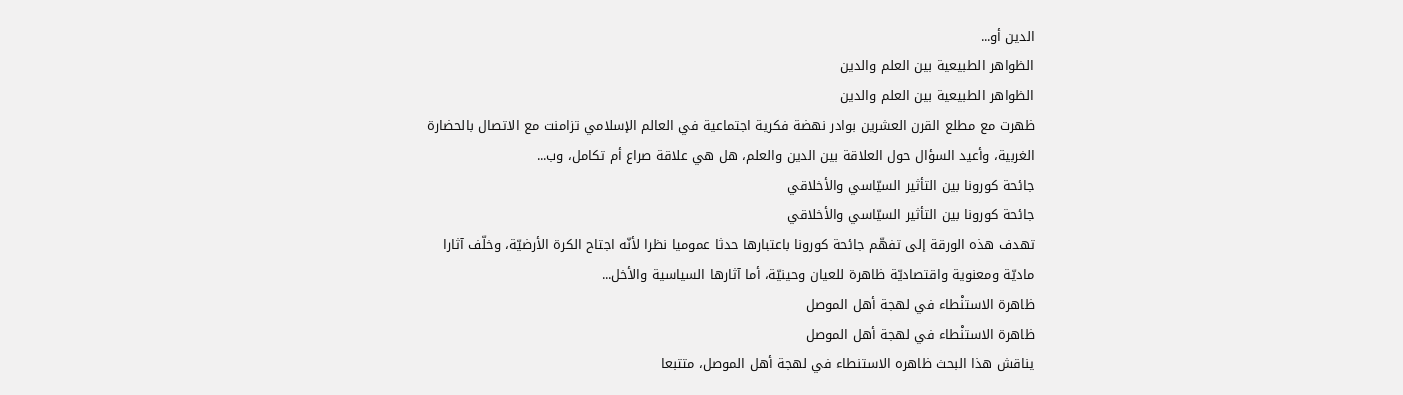الدين أو...
الظواهر الطبيعية بين العلم والدين
الظواهر الطبيعية بين العلم والدين
ظهرت مع مطلع القرن العشرين بوادر نهضة فكرية اجتماعية في العالم الإسلامي تزامنت مع الاتصال بالحضارة الغربية، وأعيد السؤال حول العلاقة بين الدين والعلم، هل هي علاقة صراع أم تكامل، وب...
جائحة كورونا بين التأثير السيّاسي والأخلاقي
جائحة كورونا بين التأثير السيّاسي والأخلاقي
تهدف هذه الورقة إلى تفهّم جائحة كورونا باعتبارها حدثا عموميا نظرا لأنّه اجتاح الكرة الأرضيّة، وخلّف آثارا ماديّة ومعنوية واقتصاديّة ظاهرة للعيان وحينيّة، أما آثارها السياسية والأخل...
ظاهرة الاستنْطاء في لهجة أهل الموصل
ظاهرة الاستنْطاء في لهجة أهل الموصل
يناقش هذا البحث ظاهره الاستنطاء في لهجة أهل الموصل، متتبعا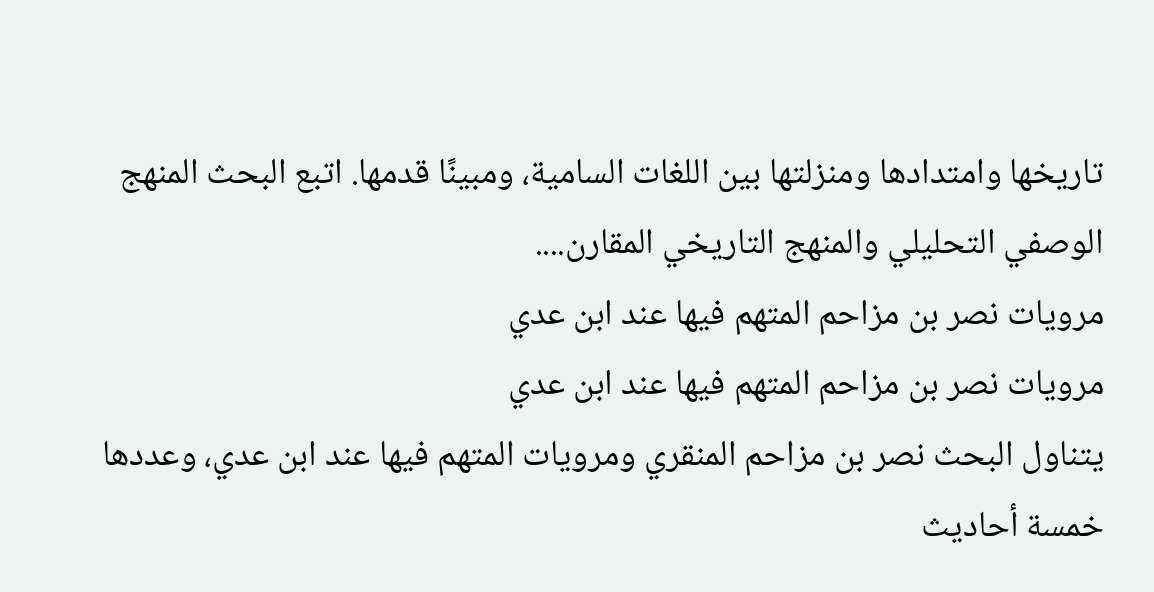تاريخها وامتدادها ومنزلتها بين اللغات السامية، ومبينًا قدمها. اتبع البحث المنهج الوصفي التحليلي والمنهج التاريخي المقارن....
مرويات نصر بن مزاحم المتهم فيها عند ابن عدي
مرويات نصر بن مزاحم المتهم فيها عند ابن عدي
يتناول البحث نصر بن مزاحم المنقري ومرويات المتهم فيها عند ابن عدي، وعددها خمسة أحاديث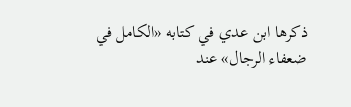ذكرها ابن عدي في كتابه «الكامل في ضعفاء الرجال» عند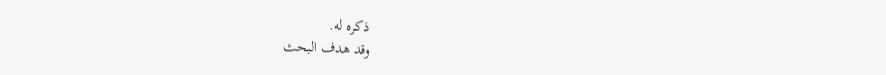ذكره له.
وقد هدف البحث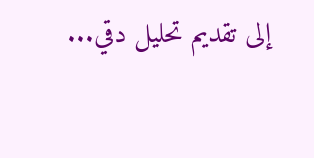إلى تقديم تحليل دقي...